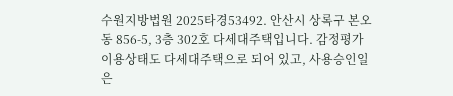수원지방법원 2025타경53492. 안산시 상록구 본오동 856-5, 3층 302호 다세대주택입니다. 감정평가 이용상태도 다세대주택으로 되어 있고, 사용승인일은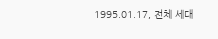1995.01.17, 전체 세대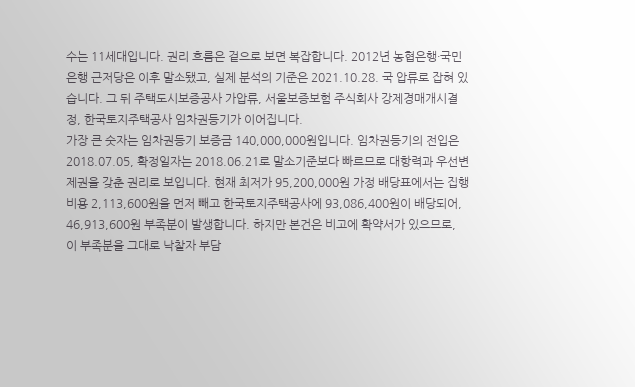수는 11세대입니다. 권리 흐름은 겉으로 보면 복잡합니다. 2012년 농협은행·국민은행 근저당은 이후 말소됐고, 실제 분석의 기준은 2021.10.28. 국 압류로 잡혀 있습니다. 그 뒤 주택도시보증공사 가압류, 서울보증보험 주식회사 강제경매개시결정, 한국토지주택공사 임차권등기가 이어집니다.
가장 큰 숫자는 임차권등기 보증금 140,000,000원입니다. 임차권등기의 전입은 2018.07.05, 확정일자는 2018.06.21로 말소기준보다 빠르므로 대항력과 우선변제권을 갖춘 권리로 보입니다. 현재 최저가 95,200,000원 가정 배당표에서는 집행비용 2,113,600원을 먼저 빼고 한국토지주택공사에 93,086,400원이 배당되어, 46,913,600원 부족분이 발생합니다. 하지만 본건은 비고에 확약서가 있으므로, 이 부족분을 그대로 낙찰자 부담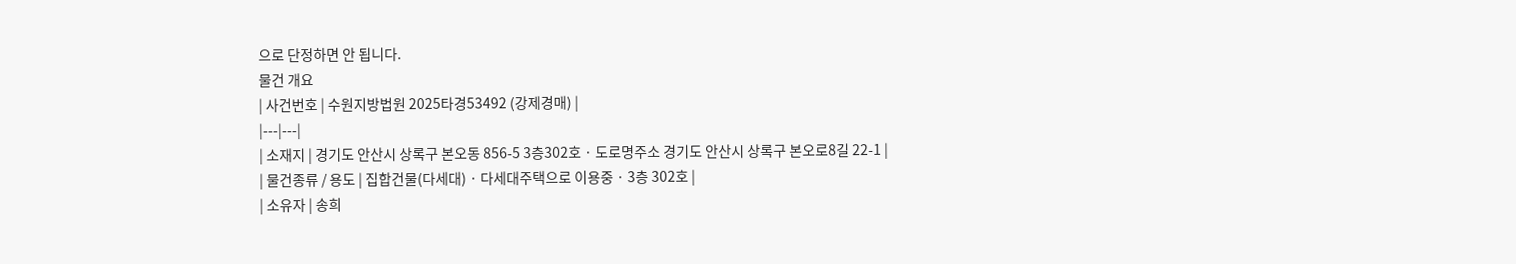으로 단정하면 안 됩니다.
물건 개요
| 사건번호 | 수원지방법원 2025타경53492 (강제경매) |
|---|---|
| 소재지 | 경기도 안산시 상록구 본오동 856-5 3층302호 · 도로명주소 경기도 안산시 상록구 본오로8길 22-1 |
| 물건종류 / 용도 | 집합건물(다세대) · 다세대주택으로 이용중 · 3층 302호 |
| 소유자 | 송희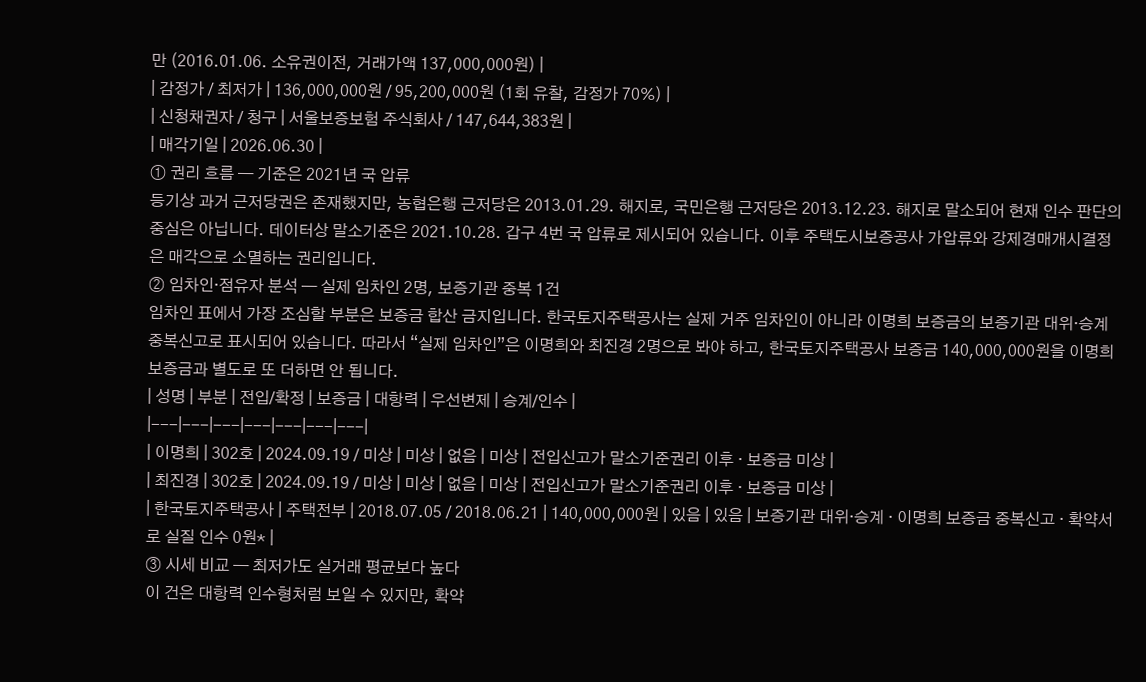만 (2016.01.06. 소유권이전, 거래가액 137,000,000원) |
| 감정가 / 최저가 | 136,000,000원 / 95,200,000원 (1회 유찰, 감정가 70%) |
| 신청채권자 / 청구 | 서울보증보험 주식회사 / 147,644,383원 |
| 매각기일 | 2026.06.30 |
① 권리 흐름 — 기준은 2021년 국 압류
등기상 과거 근저당권은 존재했지만, 농협은행 근저당은 2013.01.29. 해지로, 국민은행 근저당은 2013.12.23. 해지로 말소되어 현재 인수 판단의 중심은 아닙니다. 데이터상 말소기준은 2021.10.28. 갑구 4번 국 압류로 제시되어 있습니다. 이후 주택도시보증공사 가압류와 강제경매개시결정은 매각으로 소멸하는 권리입니다.
② 임차인·점유자 분석 — 실제 임차인 2명, 보증기관 중복 1건
임차인 표에서 가장 조심할 부분은 보증금 합산 금지입니다. 한국토지주택공사는 실제 거주 임차인이 아니라 이명희 보증금의 보증기관 대위·승계 중복신고로 표시되어 있습니다. 따라서 “실제 임차인”은 이명희와 최진경 2명으로 봐야 하고, 한국토지주택공사 보증금 140,000,000원을 이명희 보증금과 별도로 또 더하면 안 됩니다.
| 성명 | 부분 | 전입/확정 | 보증금 | 대항력 | 우선변제 | 승계/인수 |
|---|---|---|---|---|---|---|
| 이명희 | 302호 | 2024.09.19 / 미상 | 미상 | 없음 | 미상 | 전입신고가 말소기준권리 이후 · 보증금 미상 |
| 최진경 | 302호 | 2024.09.19 / 미상 | 미상 | 없음 | 미상 | 전입신고가 말소기준권리 이후 · 보증금 미상 |
| 한국토지주택공사 | 주택전부 | 2018.07.05 / 2018.06.21 | 140,000,000원 | 있음 | 있음 | 보증기관 대위·승계 · 이명희 보증금 중복신고 · 확약서로 실질 인수 0원* |
③ 시세 비교 — 최저가도 실거래 평균보다 높다
이 건은 대항력 인수형처럼 보일 수 있지만, 확약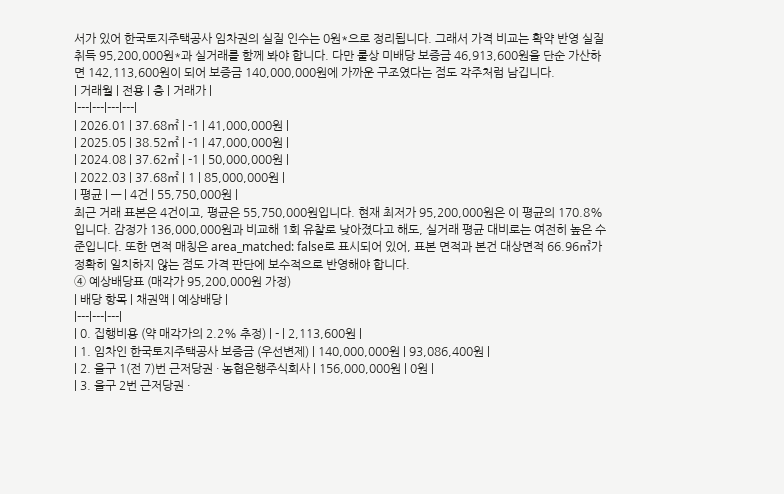서가 있어 한국토지주택공사 임차권의 실질 인수는 0원*으로 정리됩니다. 그래서 가격 비교는 확약 반영 실질취득 95,200,000원*과 실거래를 함께 봐야 합니다. 다만 룰상 미배당 보증금 46,913,600원을 단순 가산하면 142,113,600원이 되어 보증금 140,000,000원에 가까운 구조였다는 점도 각주처럼 남깁니다.
| 거래월 | 전용 | 층 | 거래가 |
|---|---|---|---|
| 2026.01 | 37.68㎡ | -1 | 41,000,000원 |
| 2025.05 | 38.52㎡ | -1 | 47,000,000원 |
| 2024.08 | 37.62㎡ | -1 | 50,000,000원 |
| 2022.03 | 37.68㎡ | 1 | 85,000,000원 |
| 평균 | — | 4건 | 55,750,000원 |
최근 거래 표본은 4건이고, 평균은 55,750,000원입니다. 현재 최저가 95,200,000원은 이 평균의 170.8%입니다. 감정가 136,000,000원과 비교해 1회 유찰로 낮아졌다고 해도, 실거래 평균 대비로는 여전히 높은 수준입니다. 또한 면적 매칭은 area_matched: false로 표시되어 있어, 표본 면적과 본건 대상면적 66.96㎡가 정확히 일치하지 않는 점도 가격 판단에 보수적으로 반영해야 합니다.
④ 예상배당표 (매각가 95,200,000원 가정)
| 배당 항목 | 채권액 | 예상배당 |
|---|---|---|
| 0. 집행비용 (약 매각가의 2.2% 추정) | - | 2,113,600원 |
| 1. 임차인 한국토지주택공사 보증금 (우선변제) | 140,000,000원 | 93,086,400원 |
| 2. 을구 1(전 7)번 근저당권 · 농협은행주식회사 | 156,000,000원 | 0원 |
| 3. 을구 2번 근저당권 ·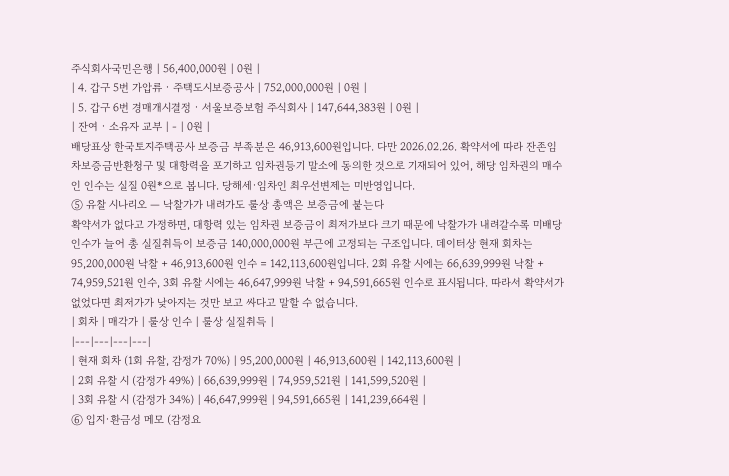주식회사국민은행 | 56,400,000원 | 0원 |
| 4. 갑구 5번 가압류 · 주택도시보증공사 | 752,000,000원 | 0원 |
| 5. 갑구 6번 경매개시결정 · 서울보증보험 주식회사 | 147,644,383원 | 0원 |
| 잔여 · 소유자 교부 | - | 0원 |
배당표상 한국토지주택공사 보증금 부족분은 46,913,600원입니다. 다만 2026.02.26. 확약서에 따라 잔존임차보증금반환청구 및 대항력을 포기하고 임차권등기 말소에 동의한 것으로 기재되어 있어, 해당 임차권의 매수인 인수는 실질 0원*으로 봅니다. 당해세·임차인 최우선변제는 미반영입니다.
⑤ 유찰 시나리오 — 낙찰가가 내려가도 룰상 총액은 보증금에 붙는다
확약서가 없다고 가정하면, 대항력 있는 임차권 보증금이 최저가보다 크기 때문에 낙찰가가 내려갈수록 미배당 인수가 늘어 총 실질취득이 보증금 140,000,000원 부근에 고정되는 구조입니다. 데이터상 현재 회차는 95,200,000원 낙찰 + 46,913,600원 인수 = 142,113,600원입니다. 2회 유찰 시에는 66,639,999원 낙찰 + 74,959,521원 인수, 3회 유찰 시에는 46,647,999원 낙찰 + 94,591,665원 인수로 표시됩니다. 따라서 확약서가 없었다면 최저가가 낮아지는 것만 보고 싸다고 말할 수 없습니다.
| 회차 | 매각가 | 룰상 인수 | 룰상 실질취득 |
|---|---|---|---|
| 현재 회차 (1회 유찰, 감정가 70%) | 95,200,000원 | 46,913,600원 | 142,113,600원 |
| 2회 유찰 시 (감정가 49%) | 66,639,999원 | 74,959,521원 | 141,599,520원 |
| 3회 유찰 시 (감정가 34%) | 46,647,999원 | 94,591,665원 | 141,239,664원 |
⑥ 입지·환금성 메모 (감정요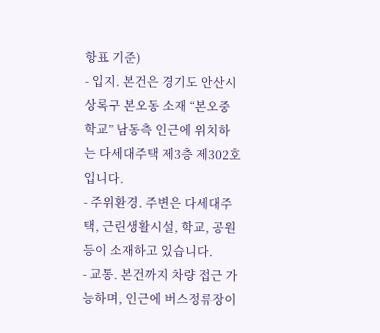항표 기준)
- 입지. 본건은 경기도 안산시 상록구 본오동 소재 “본오중학교” 남동측 인근에 위치하는 다세대주택 제3층 제302호입니다.
- 주위환경. 주변은 다세대주택, 근린생활시설, 학교, 공원 등이 소재하고 있습니다.
- 교통. 본건까지 차량 접근 가능하며, 인근에 버스정류장이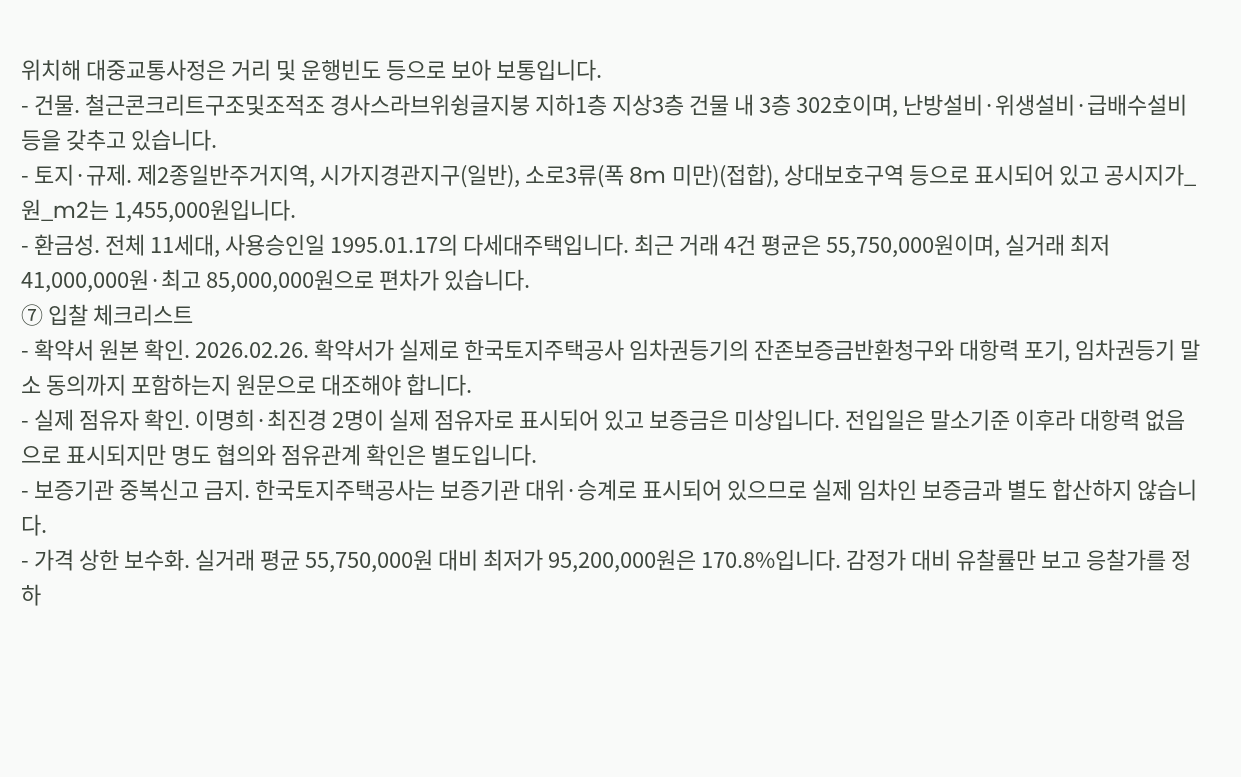위치해 대중교통사정은 거리 및 운행빈도 등으로 보아 보통입니다.
- 건물. 철근콘크리트구조및조적조 경사스라브위슁글지붕 지하1층 지상3층 건물 내 3층 302호이며, 난방설비·위생설비·급배수설비 등을 갖추고 있습니다.
- 토지·규제. 제2종일반주거지역, 시가지경관지구(일반), 소로3류(폭 8m 미만)(접합), 상대보호구역 등으로 표시되어 있고 공시지가_원_m2는 1,455,000원입니다.
- 환금성. 전체 11세대, 사용승인일 1995.01.17의 다세대주택입니다. 최근 거래 4건 평균은 55,750,000원이며, 실거래 최저 41,000,000원·최고 85,000,000원으로 편차가 있습니다.
⑦ 입찰 체크리스트
- 확약서 원본 확인. 2026.02.26. 확약서가 실제로 한국토지주택공사 임차권등기의 잔존보증금반환청구와 대항력 포기, 임차권등기 말소 동의까지 포함하는지 원문으로 대조해야 합니다.
- 실제 점유자 확인. 이명희·최진경 2명이 실제 점유자로 표시되어 있고 보증금은 미상입니다. 전입일은 말소기준 이후라 대항력 없음으로 표시되지만 명도 협의와 점유관계 확인은 별도입니다.
- 보증기관 중복신고 금지. 한국토지주택공사는 보증기관 대위·승계로 표시되어 있으므로 실제 임차인 보증금과 별도 합산하지 않습니다.
- 가격 상한 보수화. 실거래 평균 55,750,000원 대비 최저가 95,200,000원은 170.8%입니다. 감정가 대비 유찰률만 보고 응찰가를 정하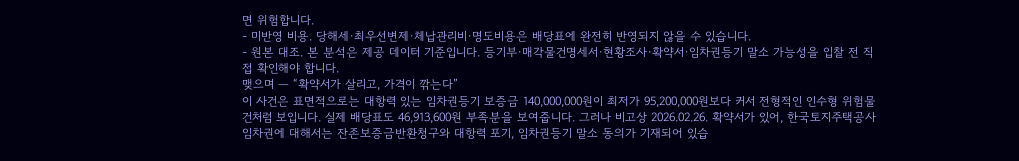면 위험합니다.
- 미반영 비용. 당해세·최우선변제·체납관리비·명도비용은 배당표에 완전히 반영되지 않을 수 있습니다.
- 원본 대조. 본 분석은 제공 데이터 기준입니다. 등기부·매각물건명세서·현황조사·확약서·임차권등기 말소 가능성을 입찰 전 직접 확인해야 합니다.
맺으며 — “확약서가 살리고, 가격이 깎는다”
이 사건은 표면적으로는 대항력 있는 임차권등기 보증금 140,000,000원이 최저가 95,200,000원보다 커서 전형적인 인수형 위험물건처럼 보입니다. 실제 배당표도 46,913,600원 부족분을 보여줍니다. 그러나 비고상 2026.02.26. 확약서가 있어, 한국토지주택공사 임차권에 대해서는 잔존보증금반환청구와 대항력 포기, 임차권등기 말소 동의가 기재되어 있습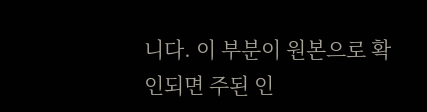니다. 이 부분이 원본으로 확인되면 주된 인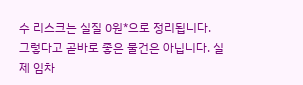수 리스크는 실질 0원*으로 정리됩니다.
그렇다고 곧바로 좋은 물건은 아닙니다. 실제 임차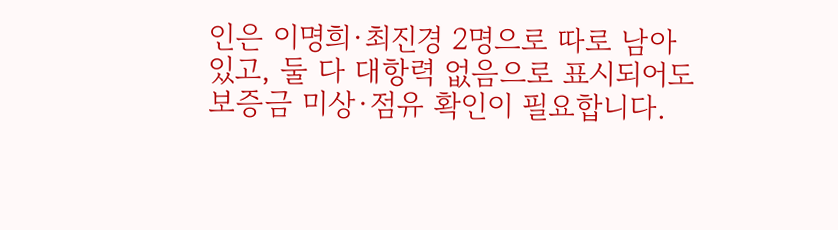인은 이명희·최진경 2명으로 따로 남아 있고, 둘 다 대항력 없음으로 표시되어도 보증금 미상·점유 확인이 필요합니다.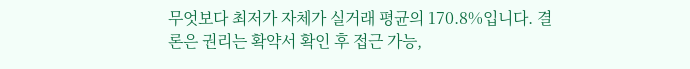무엇보다 최저가 자체가 실거래 평균의 170.8%입니다. 결론은 권리는 확약서 확인 후 접근 가능,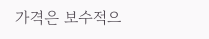가격은 보수적으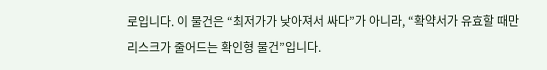로입니다. 이 물건은 “최저가가 낮아져서 싸다”가 아니라, “확약서가 유효할 때만 리스크가 줄어드는 확인형 물건”입니다.